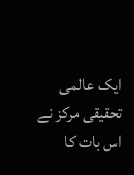ایک عالمی تحقیقی مرکز نے اس بات کا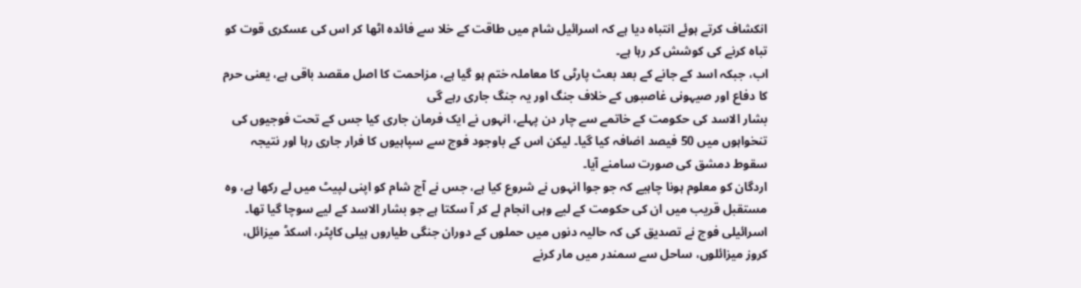انکشاف کرتے ہوئے انتباہ دیا ہے کہ اسرائیل شام میں طاقت کے خلا سے فائدہ اٹھا کر اس کی عسکری قوت کو تباہ کرنے کی کوشش کر رہا ہے۔
اب، جبکہ اسد کے جانے کے بعد بعث پارٹی کا معاملہ ختم ہو گیا ہے، مزاحمت کا اصل مقصد باقی ہے، یعنی حرم کا دفاع اور صیہونی غاصبوں کے خلاف جنگ اور یہ جنگ جاری رہے گی
بشار الاسد کی حکومت کے خاتمے سے چار دن پہلے، انہوں نے ایک فرمان جاری کیا جس کے تحت فوجیوں کی تنخواہوں میں 50 فیصد اضافہ کیا گیا۔ لیکن اس کے باوجود فوج سے سپاہیوں کا فرار جاری رہا اور نتیجہ سقوط دمشق کی صورت سامنے آیا۔
اردگان کو معلوم ہونا چاہیے کہ جو جوا انہوں نے شروع کیا ہے، جس نے آج شام کو اپنی لپیٹ میں لے رکھا ہے، وہ مستقبل قریب میں ان کی حکومت کے لیے وہی انجام لے کر آ سکتا ہے جو بشار الاسد کے لیے سوچا گیا تھا۔
اسرائیلی فوج نے تصدیق کی کہ حالیہ دنوں میں حملوں کے دوران جنگی طیاروں ہیلی کاپٹر، اسکڈ میزائل، کروز میزائلوں، ساحل سے سمندر میں مار کرنے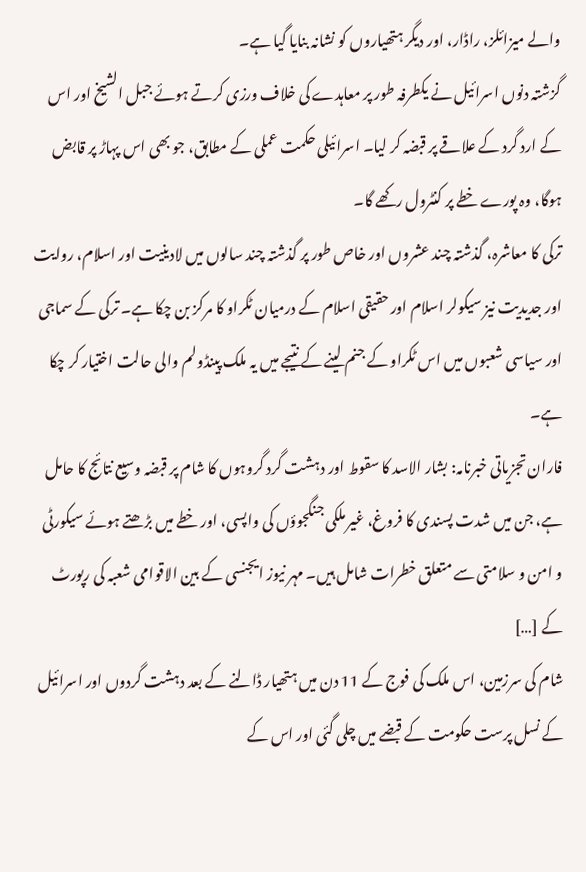والے میزائلز، راڈار، اور دیگر ہتھیاروں کو نشانہ بنایا گیا ہے۔
گزشتہ دنوں اسرائیل نے یکطرفہ طور پر معاہدے کی خلاف ورزی کرتے ہوئے جبل الشیخ اور اس کے ارد گرد کے علاقے پر قبضہ کر لیا۔ اسرائیلی حکمت عملی کے مطابق، جو بھی اس پہاڑ پر قابض ہوگا، وہ پورے خطے پر کنٹرول رکھے گا۔
ترکی کا معاشرہ، گذشتہ چند عشروں اور خاص طور پر گذشتہ چند سالوں میں لادینیت اور اسلام، روایت اور جدیدیت نیز سیکولر اسلام اور حقیقی اسلام کے درمیان ٹکراو کا مرکز بن چکا ہے۔ ترکی کے سماجی اور سیاسی شعبوں میں اس ٹکراو کے جنم لینے کے نتیجے میں یہ ملک پینڈولم والی حالت اختیار کر چکا ہے۔
فاران تجزیاتی خبرنامہ: بشار الاسد کا سقوط اور دہشت گرد گروہوں کا شام پر قبضہ وسیع نتائج کا حامل ہے، جن میں شدت پسندی کا فروغ، غیر ملکی جنگجوؤں کی واپسی، اور خطے میں بڑھتے ہوئے سیکورٹی و امن و سلامتی سے متعلق خطرات شامل ہیں۔ مہر نیوز ایجنسی کے بین الاقوامی شعبہ کی رپورٹ کے […]
شام کی سرزمین، اس ملک کی فوج کے 11 دن میں ہتھیار ڈالنے کے بعد دہشت گردوں اور اسرائیل کے نسل پرست حکومت کے قبضے میں چلی گئی اور اس کے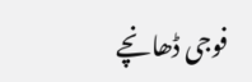فوجی ڈھانچے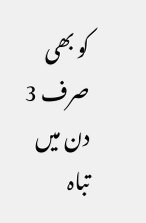کو بھی صرف 3 دن میں تباہ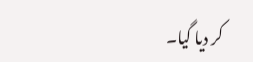کر دیا گیا۔